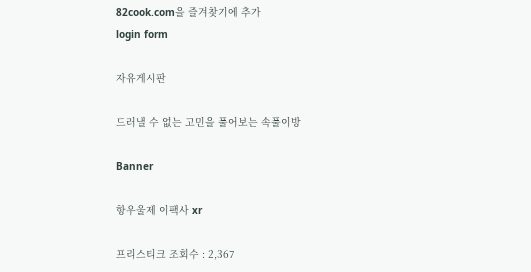82cook.com을 즐겨찾기에 추가
login form

자유게시판

드러낼 수 없는 고민을 풀어보는 속풀이방

Banner

항우울제 이팩사 xr

프리스티크 조회수 : 2,367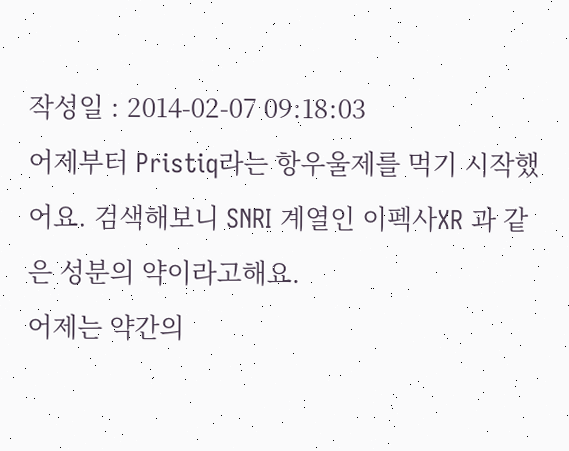작성일 : 2014-02-07 09:18:03
어제부터 Pristiq라는 항우울제를 먹기 시작했어요. 검색해보니 SNRI 계열인 이펙사XR 과 같은 성분의 약이라고해요.
어제는 약간의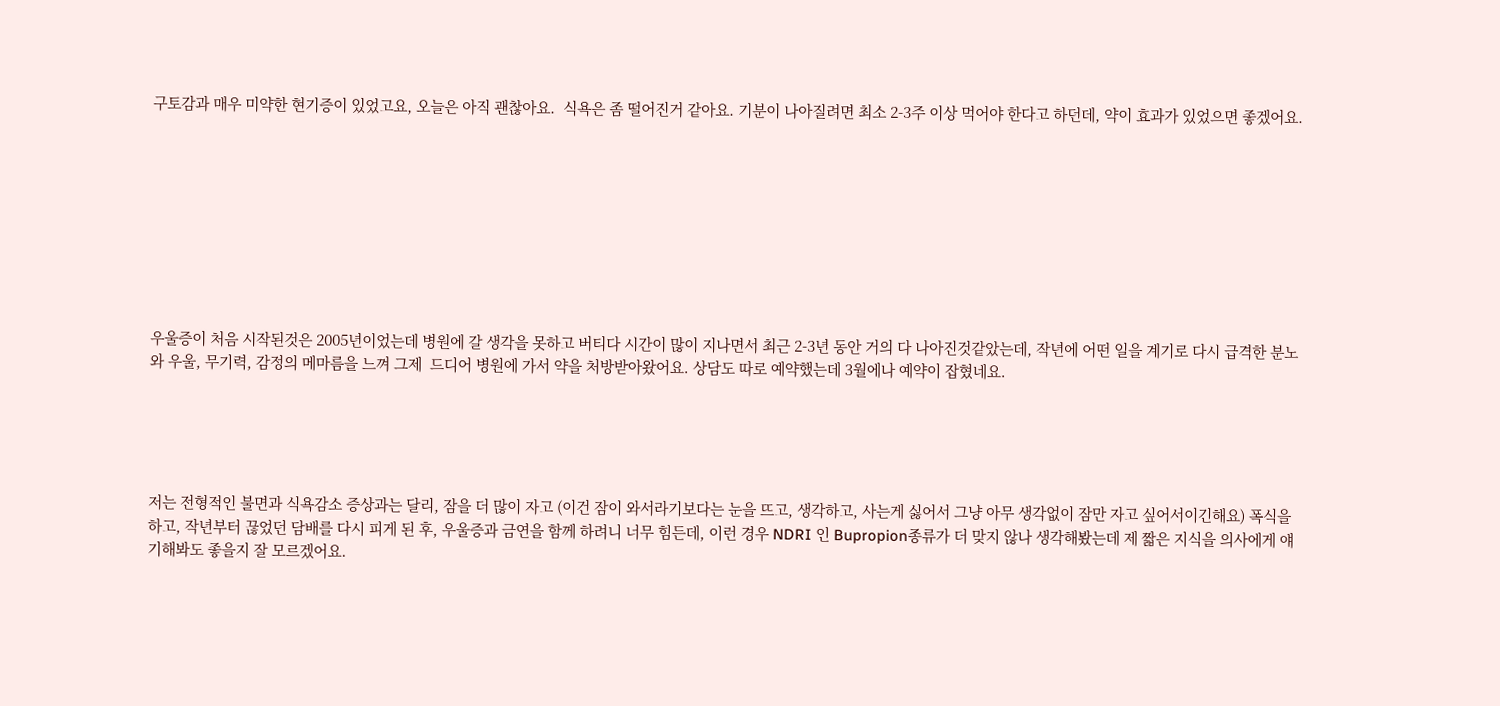구토감과 매우 미약한 현기증이 있었고요, 오늘은 아직 괜찮아요.  식욕은 좀 떨어진거 같아요. 기분이 나아질려면 최소 2-3주 이상 먹어야 한다고 하던데, 약이 효과가 있었으면 좋겠어요.









우울증이 처음 시작된것은 2005년이었는데 병원에 갈 생각을 못하고 버티다 시간이 많이 지나면서 최근 2-3년 동안 거의 다 나아진것같았는데, 작년에 어떤 일을 계기로 다시 급격한 분노와 우울, 무기력, 감정의 메마름을 느껴 그제  드디어 병원에 가서 약을 처방받아왔어요. 상담도 따로 예약했는데 3월에나 예약이 잡혔네요.





저는 전형적인 불면과 식욕감소 증상과는 달리, 잠을 더 많이 자고 (이건 잠이 와서라기보다는 눈을 뜨고, 생각하고, 사는게 싫어서 그냥 아무 생각없이 잠만 자고 싶어서이긴해요) 폭식을 하고, 작년부터 끊었던 담배를 다시 피게 된 후, 우울증과 금연을 함께 하려니 너무 힘든데, 이런 경우 NDRI 인 Bupropion종류가 더 맞지 않나 생각해봤는데 제 짧은 지식을 의사에게 얘기해봐도 좋을지 잘 모르겠어요.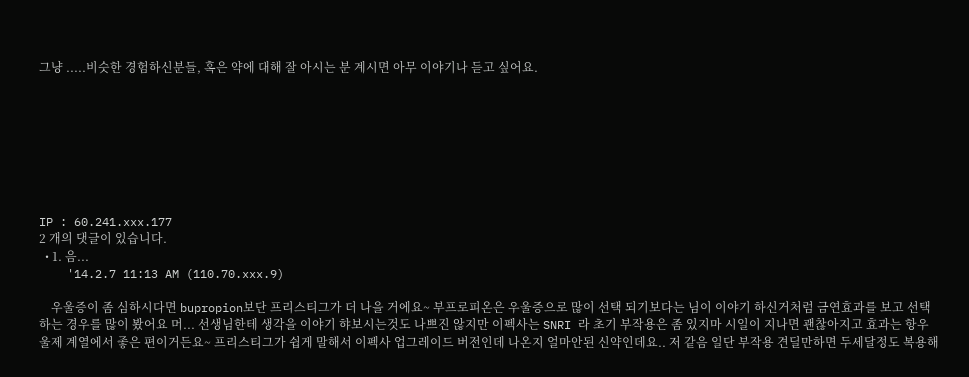그냥 .....비슷한 경험하신분들, 혹은 약에 대해 잘 아시는 분 계시면 아무 이야기나 듣고 싶어요.








IP : 60.241.xxx.177
2 개의 댓글이 있습니다.
  • 1. 음...
    '14.2.7 11:13 AM (110.70.xxx.9)

    우울증이 좀 심하시다면 bupropion보단 프리스티그가 더 나을 거에요~ 부프로피온은 우울증으로 많이 선택 되기보다는 님이 이야기 하신거처럼 금연효과를 보고 선택 하는 경우를 많이 봤어요 머... 선생님한테 생각을 이야기 햐보시는것도 나쁘진 않지만 이펙사는 SNRI 라 초기 부작용은 좀 있지마 시일이 지나면 괜찮아지고 효과는 항우울제 계열에서 좋은 편이거든요~ 프리스티그가 쉽게 말해서 이펙사 업그레이드 버전인데 나온지 얼마안된 신약인데요.. 저 같음 일단 부작용 견딜만하면 두세달정도 복용해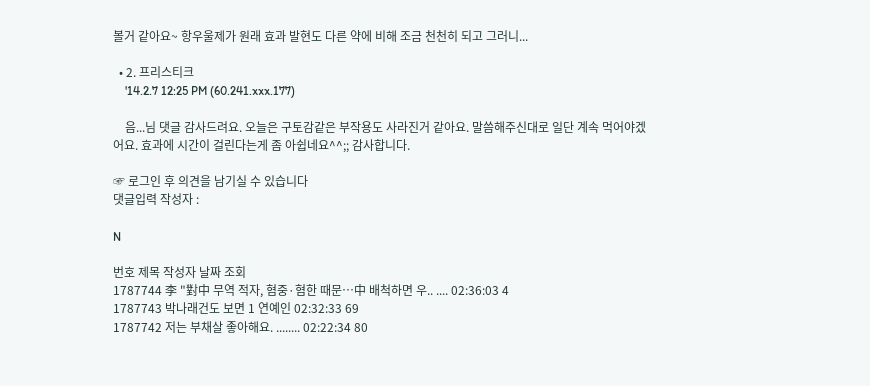볼거 같아요~ 항우울제가 원래 효과 발현도 다른 약에 비해 조금 천천히 되고 그러니...

  • 2. 프리스티크
    '14.2.7 12:25 PM (60.241.xxx.177)

    음...님 댓글 감사드려요. 오늘은 구토감같은 부작용도 사라진거 같아요. 말씀해주신대로 일단 계속 먹어야겠어요. 효과에 시간이 걸린다는게 좀 아쉽네요^^;; 감사합니다.

☞ 로그인 후 의견을 남기실 수 있습니다
댓글입력 작성자 :

N

번호 제목 작성자 날짜 조회
1787744 李 "對中 무역 적자, 혐중·혐한 때문…中 배척하면 우.. .... 02:36:03 4
1787743 박나래건도 보면 1 연예인 02:32:33 69
1787742 저는 부채살 좋아해요. ........ 02:22:34 80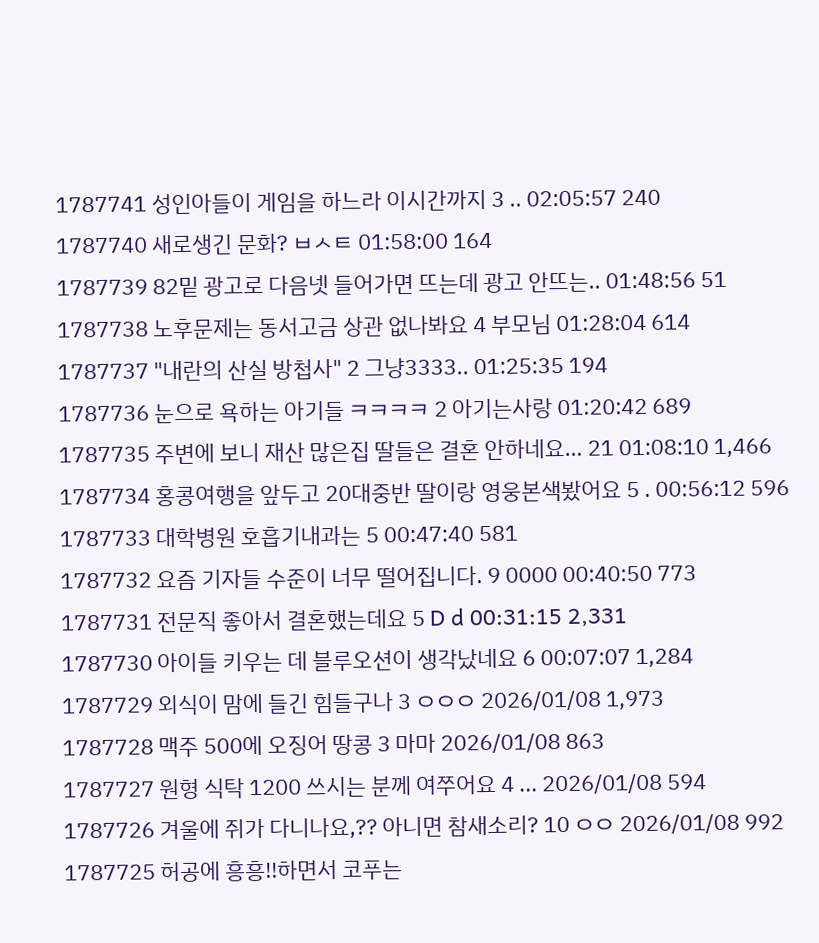1787741 성인아들이 게임을 하느라 이시간까지 3 .. 02:05:57 240
1787740 새로생긴 문화? ㅂㅅㅌ 01:58:00 164
1787739 82밑 광고로 다음넷 들어가면 뜨는데 광고 안뜨는.. 01:48:56 51
1787738 노후문제는 동서고금 상관 없나봐요 4 부모님 01:28:04 614
1787737 "내란의 산실 방첩사" 2 그냥3333.. 01:25:35 194
1787736 눈으로 욕하는 아기들 ㅋㅋㅋㅋ 2 아기는사랑 01:20:42 689
1787735 주변에 보니 재산 많은집 딸들은 결혼 안하네요… 21 01:08:10 1,466
1787734 홍콩여행을 앞두고 20대중반 딸이랑 영웅본색봤어요 5 . 00:56:12 596
1787733 대학병원 호흡기내과는 5 00:47:40 581
1787732 요즘 기자들 수준이 너무 떨어집니다. 9 0000 00:40:50 773
1787731 전문직 좋아서 결혼했는데요 5 D d 00:31:15 2,331
1787730 아이들 키우는 데 블루오션이 생각났네요 6 00:07:07 1,284
1787729 외식이 맘에 들긴 힘들구나 3 ㅇㅇㅇ 2026/01/08 1,973
1787728 맥주 500에 오징어 땅콩 3 마마 2026/01/08 863
1787727 원형 식탁 1200 쓰시는 분께 여쭈어요 4 ... 2026/01/08 594
1787726 겨울에 쥐가 다니나요,?? 아니면 참새소리? 10 ㅇㅇ 2026/01/08 992
1787725 허공에 흥흥!!하면서 코푸는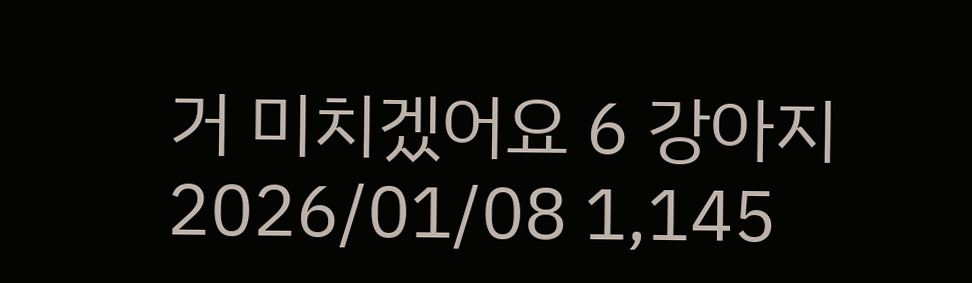거 미치겠어요 6 강아지 2026/01/08 1,145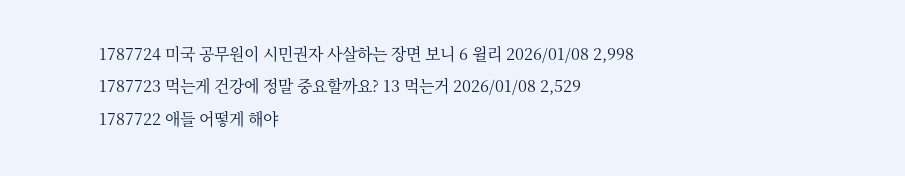1787724 미국 공무원이 시민권자 사살하는 장면 보니 6 윌리 2026/01/08 2,998
1787723 먹는게 건강에 정말 중요할까요? 13 먹는거 2026/01/08 2,529
1787722 애들 어떻게 해야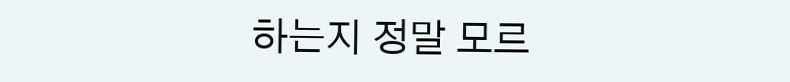하는지 정말 모르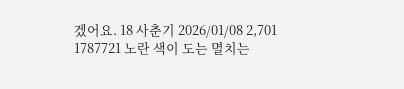겠어요. 18 사춘기 2026/01/08 2,701
1787721 노란 색이 도는 멸치는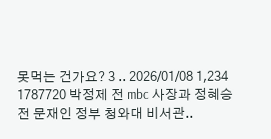못먹는 건가요? 3 .. 2026/01/08 1,234
1787720 박정제 전 mbc 사장과 정혜승 전 문재인 정부 청와대 비서관..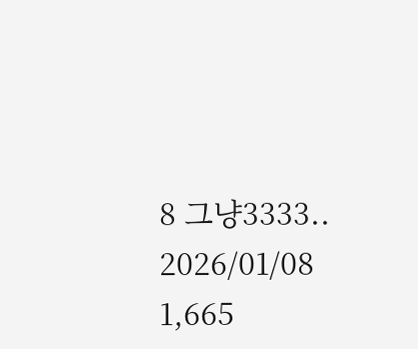8 그냥3333.. 2026/01/08 1,665